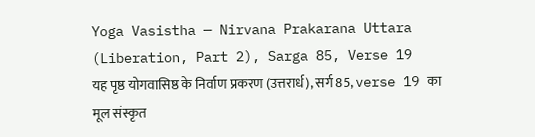Yoga Vasistha — Nirvana Prakarana Uttara (Liberation, Part 2), Sarga 85, Verse 19
यह पृष्ठ योगवासिष्ठ के निर्वाण प्रकरण (उत्तरार्ध), सर्ग 85, verse 19 का मूल संस्कृत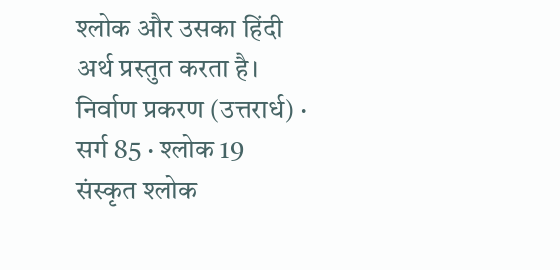श्लोक और उसका हिंदी अर्थ प्रस्तुत करता है।
निर्वाण प्रकरण (उत्तरार्ध) · सर्ग 85 · श्लोक 19
संस्कृत श्लोक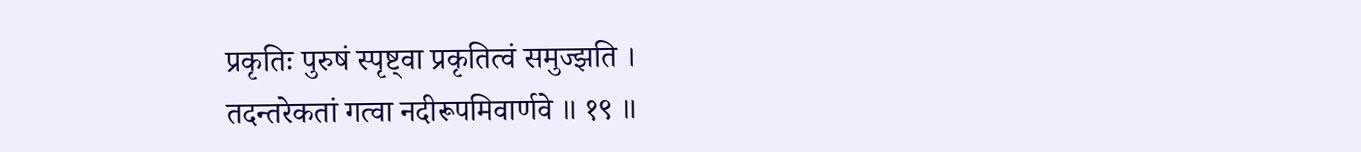प्रकृतिः पुरुषं स्पृष्ट्वा प्रकृतित्वं समुज्झति ।
तदन्तरेकतां गत्वा नदीरूपमिवार्णवे ॥ १९ ॥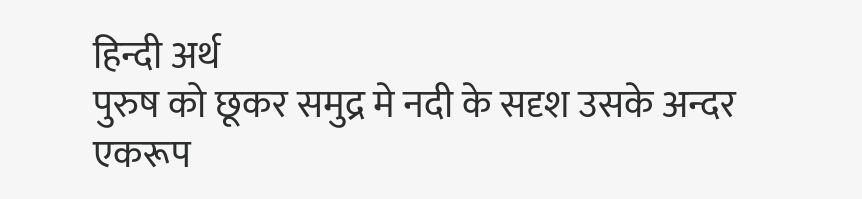हिन्दी अर्थ
पुरुष को छूकर समुद्र मे नदी के सदृश उसके अन्दर
एकरूप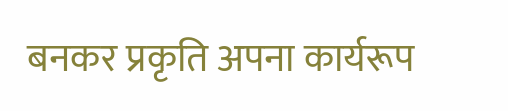बनकर प्रकृति अपना कार्यरूप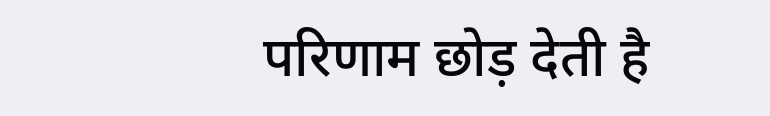परिणाम छोड़ देती है